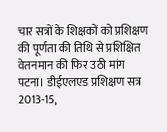चार सत्रों के शिक्षकों को प्रशिक्षण की पूर्णता की तिथि से प्रशिक्षित वेतनमान की फिर उठी मांग
पटना। डीईएलएड प्रशिक्षण सत्र 2013-15,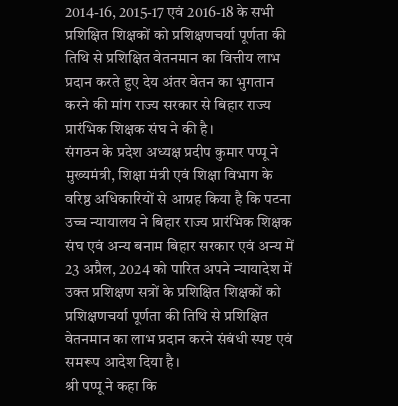2014-16, 2015-17 एवं 2016-18 के सभी प्रशिक्षित शिक्षकों को प्रशिक्षणचर्या पूर्णता की तिथि से प्रशिक्षित वेतनमान का वित्तीय लाभ प्रदान करते हुए देय अंतर वेतन का भुगतान करने की मांग राज्य सरकार से बिहार राज्य प्रारंभिक शिक्षक संघ ने की है।
संगठन के प्रदेश अध्यक्ष प्रदीप कुमार पप्पू ने मुख्यमंत्री, शिक्षा मंत्री एवं शिक्षा विभाग के वरिष्ठ अधिकारियों से आग्रह किया है कि पटना उच्च न्यायालय ने बिहार राज्य प्रारंभिक शिक्षक संघ एवं अन्य बनाम बिहार सरकार एवं अन्य में 23 अप्रैल, 2024 को पारित अपने न्यायादेश में उक्त प्रशिक्षण सत्रों के प्रशिक्षित शिक्षकों को प्रशिक्षणचर्या पूर्णता की तिथि से प्रशिक्षित वेतनमान का लाभ प्रदान करने संबंधी स्पष्ट एवं समरूप आदेश दिया है।
श्री पप्पू ने कहा कि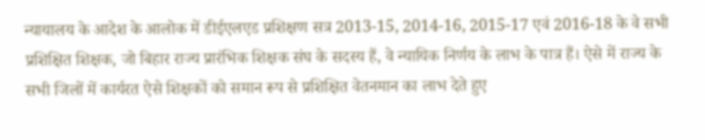न्यायालय के आदेश के आलोक में डीईएलएड प्रशिक्षण सत्र 2013-15, 2014-16, 2015-17 एवं 2016-18 के वे सभी प्रशिक्षित शिक्षक, जो बिहार राज्य प्रारंभिक शिक्षक संघ के सदस्य हैं, वे न्यायिक निर्णय के लाभ के पात्र हैं। ऐसे में राज्य के सभी जिलों में कार्यरत ऐसे शिक्षकों को समान रूप से प्रशिक्षित वेतनमान का लाभ देते हुए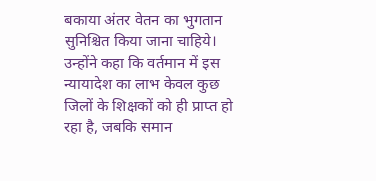बकाया अंतर वेतन का भुगतान सुनिश्चित किया जाना चाहिये। उन्होंने कहा कि वर्तमान में इस न्यायादेश का लाभ केवल कुछ जिलों के शिक्षकों को ही प्राप्त हो रहा है, जबकि समान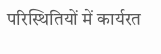परिस्थितियों में कार्यरत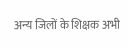अन्य जिलों के शिक्षक अभी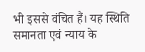भी इससे वंचित हैं। यह स्थिति समानता एवं न्याय के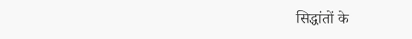सिद्धांतों के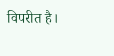विपरीत है।